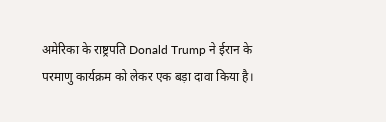अमेरिका के राष्ट्रपति Donald Trump ने ईरान के परमाणु कार्यक्रम को लेकर एक बड़ा दावा किया है।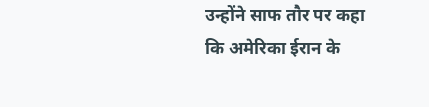उन्होंने साफ तौर पर कहा कि अमेरिका ईरान के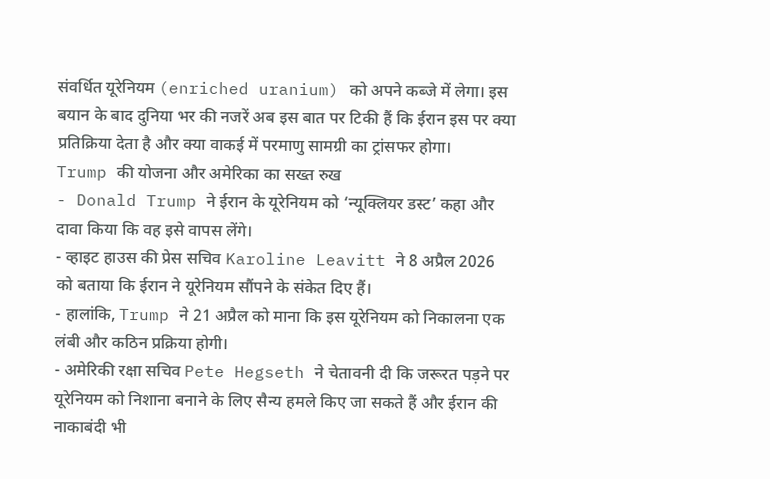संवर्धित यूरेनियम (enriched uranium) को अपने कब्जे में लेगा। इस बयान के बाद दुनिया भर की नजरें अब इस बात पर टिकी हैं कि ईरान इस पर क्या प्रतिक्रिया देता है और क्या वाकई में परमाणु सामग्री का ट्रांसफर होगा।
Trump की योजना और अमेरिका का सख्त रुख
- Donald Trump ने ईरान के यूरेनियम को ‘न्यूक्लियर डस्ट’ कहा और दावा किया कि वह इसे वापस लेंगे।
- व्हाइट हाउस की प्रेस सचिव Karoline Leavitt ने 8 अप्रैल 2026 को बताया कि ईरान ने यूरेनियम सौंपने के संकेत दिए हैं।
- हालांकि, Trump ने 21 अप्रैल को माना कि इस यूरेनियम को निकालना एक लंबी और कठिन प्रक्रिया होगी।
- अमेरिकी रक्षा सचिव Pete Hegseth ने चेतावनी दी कि जरूरत पड़ने पर यूरेनियम को निशाना बनाने के लिए सैन्य हमले किए जा सकते हैं और ईरान की नाकाबंदी भी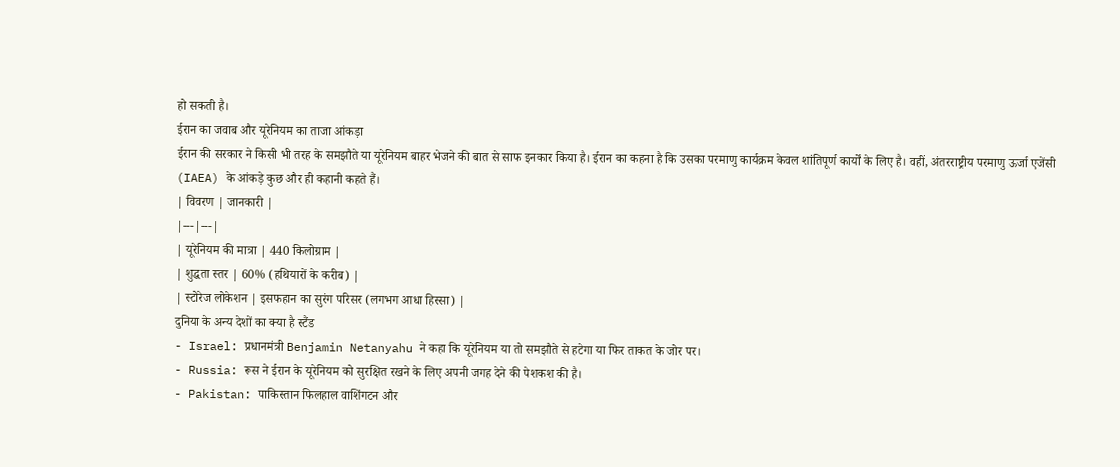हो सकती है।
ईरान का जवाब और यूरेनियम का ताजा आंकड़ा
ईरान की सरकार ने किसी भी तरह के समझौते या यूरेनियम बाहर भेजने की बात से साफ इनकार किया है। ईरान का कहना है कि उसका परमाणु कार्यक्रम केवल शांतिपूर्ण कार्यों के लिए है। वहीं, अंतरराष्ट्रीय परमाणु ऊर्जा एजेंसी (IAEA) के आंकड़े कुछ और ही कहानी कहते हैं।
| विवरण | जानकारी |
|---|---|
| यूरेनियम की मात्रा | 440 किलोग्राम |
| शुद्धता स्तर | 60% (हथियारों के करीब) |
| स्टोरेज लोकेशन | इसफहान का सुरंग परिसर (लगभग आधा हिस्सा) |
दुनिया के अन्य देशों का क्या है स्टैंड
- Israel: प्रधानमंत्री Benjamin Netanyahu ने कहा कि यूरेनियम या तो समझौते से हटेगा या फिर ताकत के जोर पर।
- Russia: रूस ने ईरान के यूरेनियम को सुरक्षित रखने के लिए अपनी जगह देने की पेशकश की है।
- Pakistan: पाकिस्तान फिलहाल वाशिंगटन और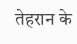तेहरान के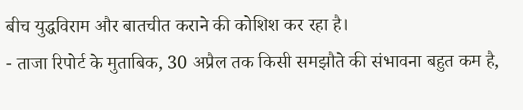बीच युद्धविराम और बातचीत कराने की कोशिश कर रहा है।
- ताजा रिपोर्ट के मुताबिक, 30 अप्रैल तक किसी समझौते की संभावना बहुत कम है,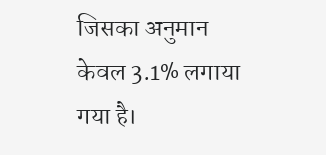जिसका अनुमान केवल 3.1% लगाया गया है।